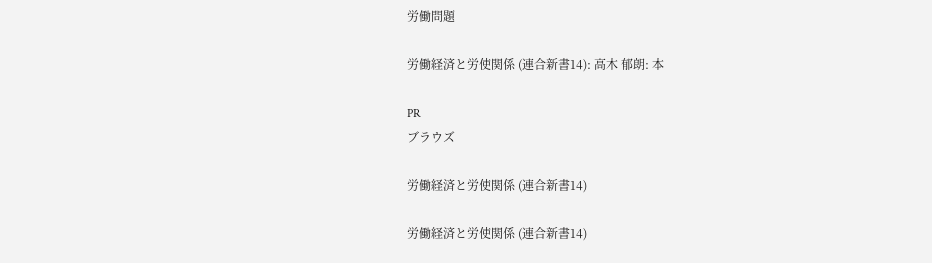労働問題

労働経済と労使関係 (連合新書14): 高木 郁朗: 本

PR
ブラウズ

労働経済と労使関係 (連合新書14)

労働経済と労使関係 (連合新書14)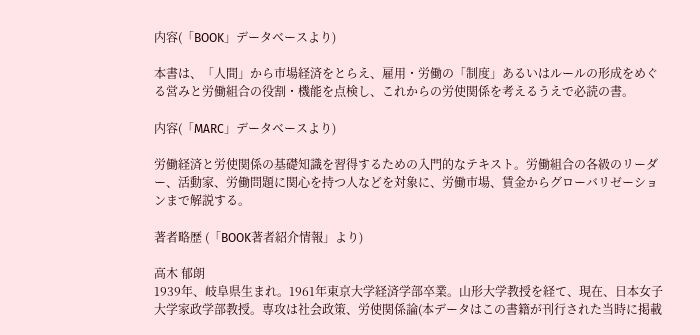内容(「BOOK」データベースより)

本書は、「人間」から市場経済をとらえ、雇用・労働の「制度」あるいはルールの形成をめぐる営みと労働組合の役割・機能を点検し、これからの労使関係を考えるうえで必読の書。

内容(「MARC」データベースより)

労働経済と労使関係の基礎知識を習得するための入門的なテキスト。労働組合の各級のリーダー、活動家、労働問題に関心を持つ人などを対象に、労働市場、賃金からグローバリゼーションまで解説する。

著者略歴 (「BOOK著者紹介情報」より)

高木 郁朗
1939年、岐阜県生まれ。1961年東京大学経済学部卒業。山形大学教授を経て、現在、日本女子大学家政学部教授。専攻は社会政策、労使関係論(本データはこの書籍が刊行された当時に掲載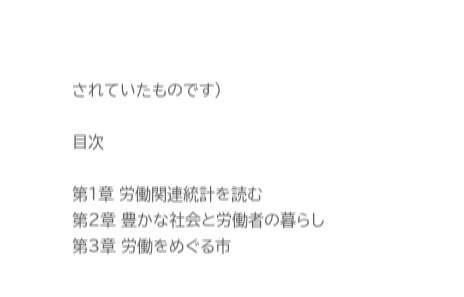されていたものです)

目次

第1章 労働関連統計を読む
第2章 豊かな社会と労働者の暮らし
第3章 労働をめぐる市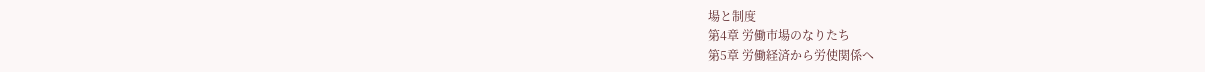場と制度
第4章 労働市場のなりたち
第5章 労働経済から労使関係へ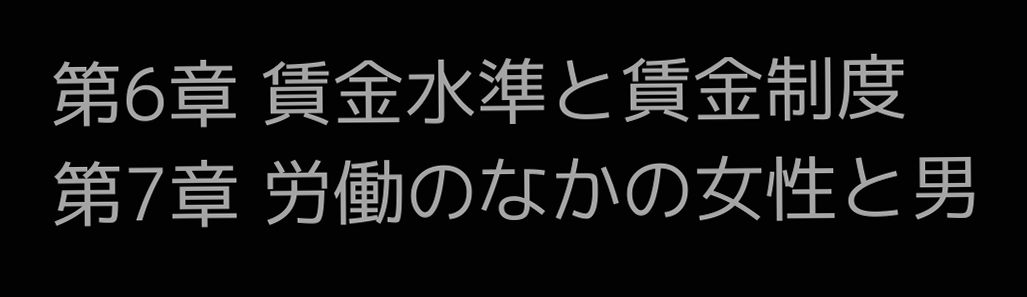第6章 賃金水準と賃金制度
第7章 労働のなかの女性と男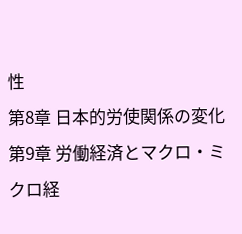性
第8章 日本的労使関係の変化
第9章 労働経済とマクロ・ミクロ経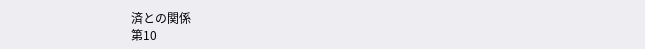済との関係
第10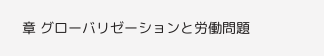章 グローバリゼーションと労働問題